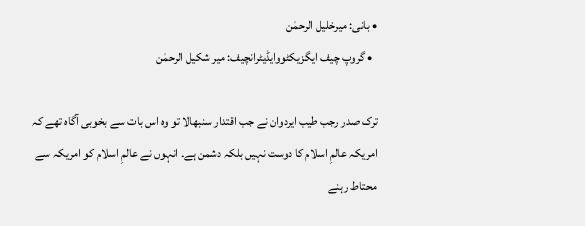• بانی: میرخلیل الرحمٰن
  • گروپ چیف ایگزیکٹووایڈیٹرانچیف: میر شکیل الرحمٰن

ترک صدر رجب طیب ایردوان نے جب اقتدار سنبھالا تو وہ اس بات سے بخوبی آگاہ تھے کہ امریکہ عالمِ اسلام کا دوست نہیں بلکہ دشمن ہے۔ انہوں نے عالمِ اسلام کو امریکہ سے محتاط رہنے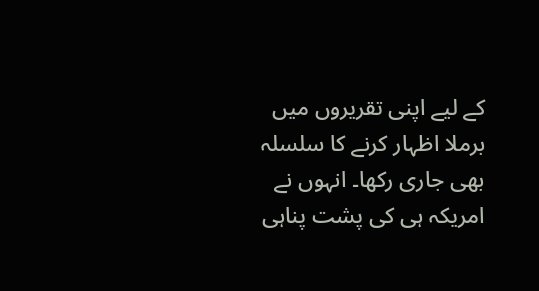کے لیے اپنی تقریروں میں برملا اظہار کرنے کا سلسلہ بھی جاری رکھا۔ انہوں نے امریکہ ہی کی پشت پناہی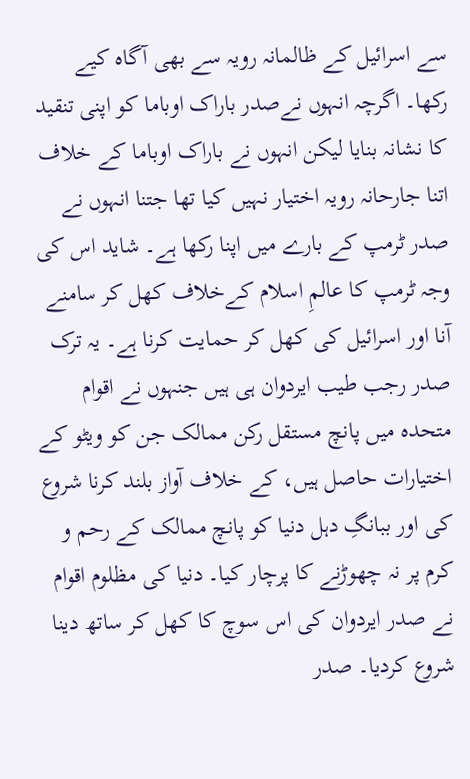سے اسرائیل کے ظالمانہ رویہ سے بھی آگاہ کیے رکھا۔ اگرچہ انہوں نےصدر باراک اوباما کو اپنی تنقید کا نشانہ بنایا لیکن انہوں نے باراک اوباما کے خلاف اتنا جارحانہ رویہ اختیار نہیں کیا تھا جتنا انہوں نے صدر ٹرمپ کے بارے میں اپنا رکھا ہے۔ شاید اس کی وجہ ٹرمپ کا عالمِ اسلام کےخلاف کھل کر سامنے آنا اور اسرائیل کی کھل کر حمایت کرنا ہے۔ یہ ترک صدر رجب طیب ایردوان ہی ہیں جنہوں نے اقوام متحدہ میں پانچ مستقل رکن ممالک جن کو ویٹو کے اختیارات حاصل ہیں، کے خلاف آواز بلند کرنا شروع کی اور ببانگِ دہل دنیا کو پانچ ممالک کے رحم و کرم پر نہ چھوڑنے کا پرچار کیا۔ دنیا کی مظلوم اقوام نے صدر ایردوان کی اس سوچ کا کھل کر ساتھ دینا شروع کردیا۔ صدر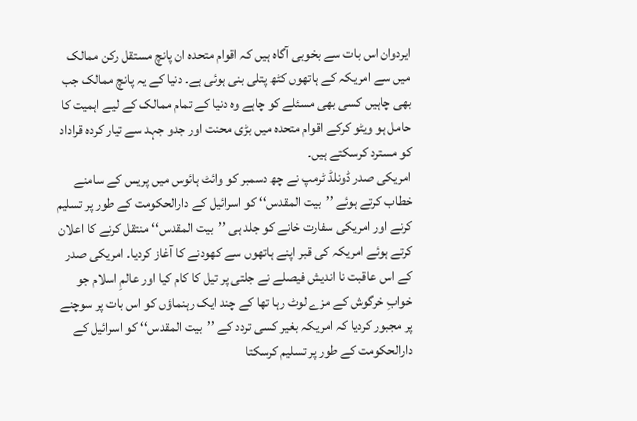ایردوان اس بات سے بخوبی آگاہ ہیں کہ اقوام متحدہ ان پانچ مستقل رکن ممالک میں سے امریکہ کے ہاتھوں کٹھ پتلی بنی ہوئی ہے۔ دنیا کے یہ پانچ ممالک جب بھی چاہیں کسی بھی مسئلے کو چاہے وہ دنیا کے تمام ممالک کے لیے اہمیت کا حامل ہو ویٹو کرکے اقوام متحدہ میں بڑی محنت اور جدو جہد سے تیار کردہ قراداد کو مسترد کرسکتے ہیں۔
امریکی صدر ڈونلڈ ٹرمپ نے چھ دسمبر کو وائٹ ہائوس میں پریس کے سامنے خطاب کرتے ہوئے ’’بیت المقدس‘‘ کو اسرائیل کے دارالحکومت کے طور پر تسلیم کرنے اور امریکی سفارت خانے کو جلد ہی ’’بیت المقدس‘‘ منتقل کرنے کا اعلان کرتے ہوئے امریکہ کی قبر اپنے ہاتھوں سے کھودنے کا آغاز کردیا۔ امریکی صدر کے اس عاقبت نا اندیش فیصلے نے جلتی پر تیل کا کام کیا اور عالمِ اسلام جو خوابِ خرگوش کے مزے لوٹ رہا تھا کے چند ایک رہنماؤں کو اس بات پر سوچنے پر مجبور کردیا کہ امریکہ بغیر کسی تردد کے ’’بیت المقدس‘‘ کو اسرائیل کے دارالحکومت کے طور پر تسلیم کرسکتا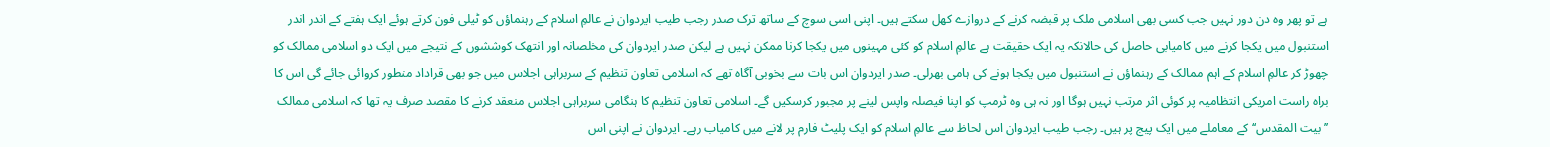ہے تو پھر وہ دن دور نہیں جب کسی بھی اسلامی ملک پر قبضہ کرنے کے دروازے کھل سکتے ہیں۔ اپنی اسی سوچ کے ساتھ ترک صدر رجب طیب ایردوان نے عالمِ اسلام کے رہنماؤں کو ٹیلی فون کرتے ہوئے ایک ہفتے کے اندر اندر استنبول میں یکجا کرنے میں کامیابی حاصل کی حالانکہ یہ ایک حقیقت ہے عالمِ اسلام کو کئی مہینوں میں یکجا کرنا ممکن نہیں ہے لیکن صدر ایردوان کی مخلصانہ اور انتھک کوششوں کے نتیجے میں ایک دو اسلامی ممالک کو چھوڑ کر عالمِ اسلام کے اہم ممالک کے رہنماؤں نے استنبول میں یکجا ہونے کی ہامی بھرلی۔ صدر ایردوان اس بات سے بخوبی آگاہ تھے کہ اسلامی تعاون تنظیم کے سربراہی اجلاس میں جو بھی قراداد منطور کروائی جائے گی اس کا براہ راست امریکی انتظامیہ پر کوئی اثر مرتب نہیں ہوگا اور نہ ہی وہ ٹرمپ کو اپنا فیصلہ واپس لینے پر مجبور کرسکیں گے۔ اسلامی تعاون تنظیم کا ہنگامی سربراہی اجلاس منعقد کرنے کا مقصد صرف یہ تھا کہ اسلامی ممالک ’’بیت المقدس‘‘ کے معاملے میں ایک پیج پر ہیں۔ رجب طیب ایردوان اس لحاظ سے عالمِ اسلام کو ایک پلیٹ فارم پر لانے میں کامیاب رہے۔ ایردوان نے اپنی اس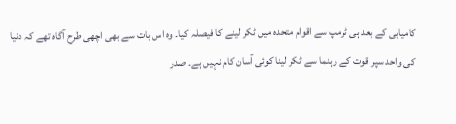کامیابی کے بعد ہی ٹرمپ سے اقوام متحدہ میں ٹکر لینے کا فیصلہ کیا۔ وہ اس بات سے بھی اچھی طرح آگاہ تھے کہ دنیا کی واحد سپر قوت کے رہنما سے ٹکر لینا کوئی آسان کام نہیں ہے۔ صدر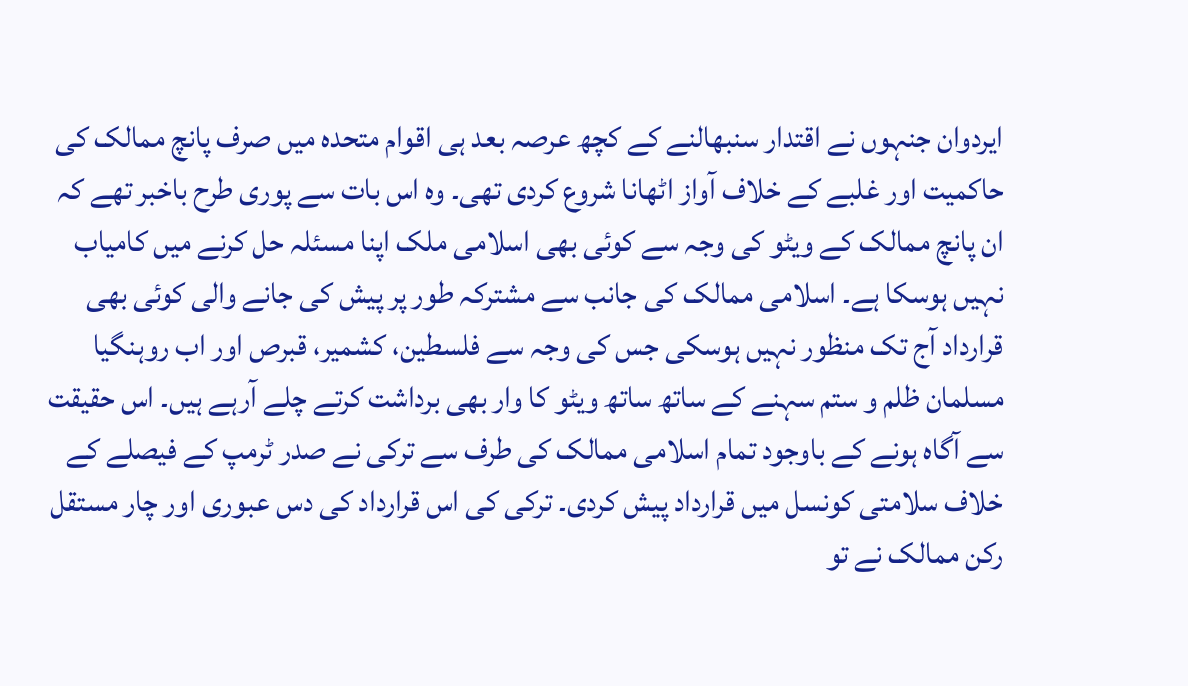ایردوان جنہوں نے اقتدار سنبھالنے کے کچھ عرصہ بعد ہی اقوام متحدہ میں صرف پانچ ممالک کی حاکمیت اور غلبے کے خلاف آواز اٹھانا شروع کردی تھی۔ وہ اس بات سے پوری طرح باخبر تھے کہ ان پانچ ممالک کے ویٹو کی وجہ سے کوئی بھی اسلامی ملک اپنا مسئلہ حل کرنے میں کامیاب نہیں ہوسکا ہے۔ اسلامی ممالک کی جانب سے مشترکہ طور پر پیش کی جانے والی کوئی بھی قرارداد آج تک منظور نہیں ہوسکی جس کی وجہ سے فلسطین، کشمیر، قبرص اور اب روہنگیا مسلمان ظلم و ستم سہنے کے ساتھ ساتھ ویٹو کا وار بھی برداشت کرتے چلے آرہے ہیں۔ اس حقیقت سے آگاہ ہونے کے باوجود تمام اسلامی ممالک کی طرف سے ترکی نے صدر ٹرمپ کے فیصلے کے خلاف سلامتی کونسل میں قرارداد پیش کردی۔ ترکی کی اس قرارداد کی دس عبوری اور چار مستقل رکن ممالک نے تو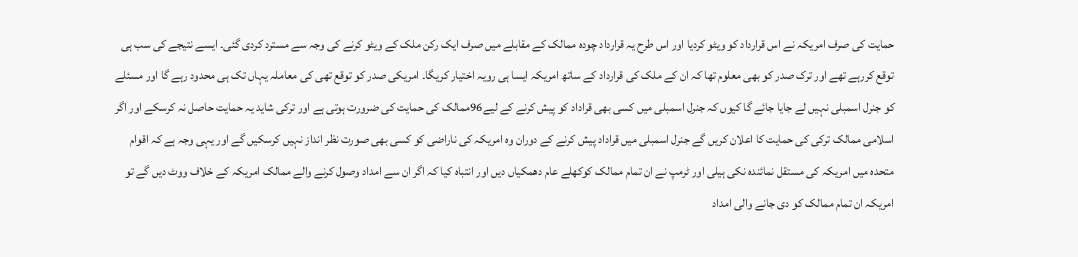حمایت کی صرف امریکہ نے اس قرارداد کو ویٹو کردیا اور اس طرح یہ قرارداد چودہ ممالک کے مقابلے میں صرف ایک رکن ملک کے ویٹو کرنے کی وجہ سے مسترد کردی گئی۔ ایسے نتیجے کی سب ہی توقع کررہے تھے اور ترک صدر کو بھی معلوم تھا کہ ان کے ملک کی قرارداد کے ساتھ امریکہ ایسا ہی رویہ اختیار کریگا۔ امریکی صدر کو توقع تھی کی معاملہ یہاں تک ہی محدود رہے گا اور مسئلے کو جنرل اسمبلی نہیں لے جایا جائے گا کیوں کہ جنرل اسمبلی میں کسی بھی قراداد کو پیش کرنے کے لیے96ممالک کی حمایت کی ضرورت ہوتی ہے اور ترکی شاید یہ حمایت حاصل نہ کرسکے اور اگر اسلامی ممالک ترکی کی حمایت کا اعلان کریں گے جنرل اسمبلی میں قراداد پیش کرنے کے دوران وہ امریکہ کی ناراضی کو کسی بھی صورت نظر انداز نہیں کرسکیں گے اور یہی وجہ ہے کہ اقوام متحدہ میں امریکہ کی مستقل نمائندہ نکی ہیلی اور ٹرمپ نے ان تمام ممالک کوکھلے عام دھمکیاں دیں اور انتباہ کیا کہ اگر ان سے امداد وصول کرنے والے ممالک امریکہ کے خلاف ووٹ دیں گے تو امریکہ ان تمام ممالک کو دی جانے والی امداد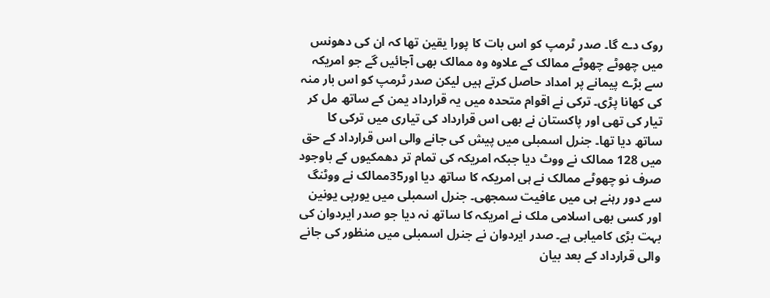روک دے گا۔ صدر ٹرمپ کو اس بات کا پورا یقین تھا کہ ان کی دھونس میں چھوٹے چھوٹے ممالک کے علاوہ وہ ممالک بھی آجائیں گے جو امریکہ سے بڑے پیمانے پر امداد حاصل کرتے ہیں لیکن صدر ٹرمپ کو اس بار منہ کی کھانا پڑی۔ ترکی نے اقوام متحدہ میں یہ قرارداد یمن کے ساتھ مل کر تیار کی تھی اور پاکستان نے بھی اس قرارداد کی تیاری میں ترکی کا ساتھ دیا تھا۔ جنرل اسمبلی میں پیش کی جانے والی اس قرارداد کے حق میں 128 ممالک نے ووٹ دیا جبکہ امریکہ کی تمام تر دھمکیوں کے باوجود صرف نو چھوٹے ممالک نے ہی امریکہ کا ساتھ دیا اور35ممالک نے ووٹنگ سے دور رہنے ہی میں عافیت سمجھی۔ جنرل اسمبلی میں یورپی یونین اور کسی بھی اسلامی ملک نے امریکہ کا ساتھ نہ دیا جو صدر ایردوان کی بہت بڑی کامیابی ہے۔ صدر ایردوان نے جنرل اسمبلی میں منظور کی جانے والی قرارداد کے بعد بیان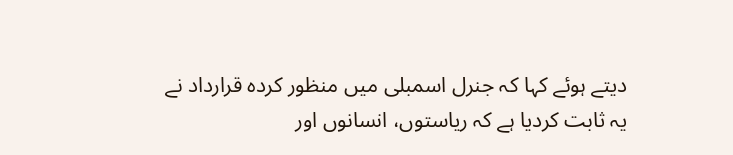دیتے ہوئے کہا کہ جنرل اسمبلی میں منظور کردہ قرارداد نے یہ ثابت کردیا ہے کہ ریاستوں، انسانوں اور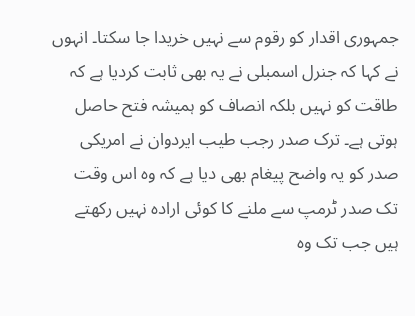جمہوری اقدار کو رقوم سے نہیں خریدا جا سکتا۔ انہوں نے کہا کہ جنرل اسمبلی نے یہ بھی ثابت کردیا ہے کہ طاقت کو نہیں بلکہ انصاف کو ہمیشہ فتح حاصل ہوتی ہے۔ ترک صدر رجب طیب ایردوان نے امریکی صدر کو یہ واضح پیغام بھی دیا ہے کہ وہ اس وقت تک صدر ٹرمپ سے ملنے کا کوئی ارادہ نہیں رکھتے ہیں جب تک وہ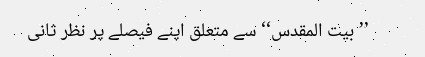’’بیت المقدس‘‘ سے متعلق اپنے فیصلے پر نظر ثانی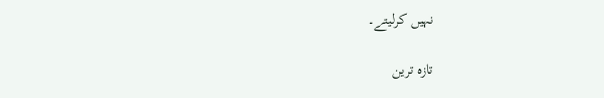نہیں کرلیتے۔

تازہ ترین